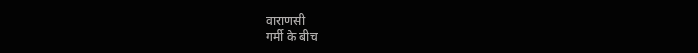वाराणसी
गर्मी के बीच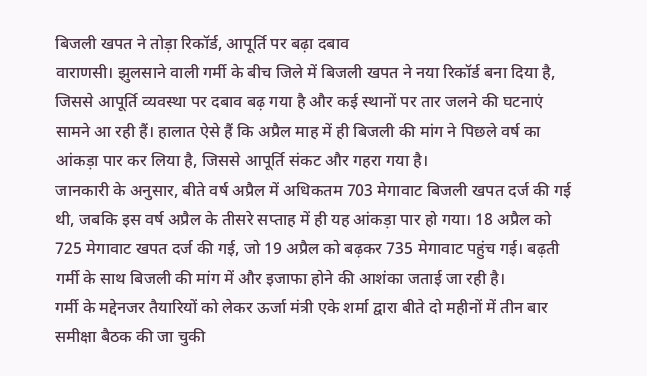बिजली खपत ने तोड़ा रिकॉर्ड, आपूर्ति पर बढ़ा दबाव
वाराणसी। झुलसाने वाली गर्मी के बीच जिले में बिजली खपत ने नया रिकॉर्ड बना दिया है, जिससे आपूर्ति व्यवस्था पर दबाव बढ़ गया है और कई स्थानों पर तार जलने की घटनाएं सामने आ रही हैं। हालात ऐसे हैं कि अप्रैल माह में ही बिजली की मांग ने पिछले वर्ष का आंकड़ा पार कर लिया है, जिससे आपूर्ति संकट और गहरा गया है।
जानकारी के अनुसार, बीते वर्ष अप्रैल में अधिकतम 703 मेगावाट बिजली खपत दर्ज की गई थी, जबकि इस वर्ष अप्रैल के तीसरे सप्ताह में ही यह आंकड़ा पार हो गया। 18 अप्रैल को 725 मेगावाट खपत दर्ज की गई, जो 19 अप्रैल को बढ़कर 735 मेगावाट पहुंच गई। बढ़ती गर्मी के साथ बिजली की मांग में और इजाफा होने की आशंका जताई जा रही है।
गर्मी के मद्देनजर तैयारियों को लेकर ऊर्जा मंत्री एके शर्मा द्वारा बीते दो महीनों में तीन बार समीक्षा बैठक की जा चुकी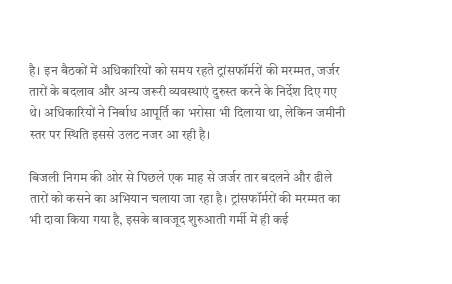है। इन बैठकों में अधिकारियों को समय रहते ट्रांसफॉर्मरों की मरम्मत, जर्जर तारों के बदलाव और अन्य जरूरी व्यवस्थाएं दुरुस्त करने के निर्देश दिए गए थे। अधिकारियों ने निर्बाध आपूर्ति का भरोसा भी दिलाया था, लेकिन जमीनी स्तर पर स्थिति इससे उलट नजर आ रही है।

बिजली निगम की ओर से पिछले एक माह से जर्जर तार बदलने और ढीले तारों को कसने का अभियान चलाया जा रहा है। ट्रांसफॉर्मरों की मरम्मत का भी दावा किया गया है, इसके बावजूद शुरुआती गर्मी में ही कई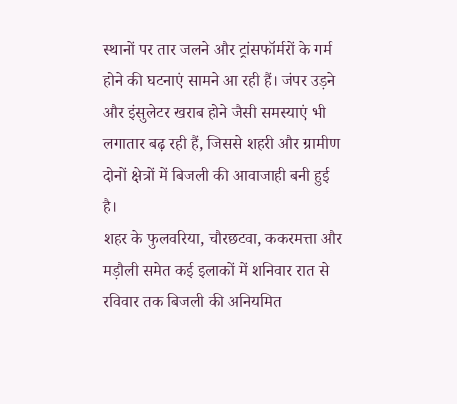स्थानों पर तार जलने और ट्रांसफॉर्मरों के गर्म होने की घटनाएं सामने आ रही हैं। जंपर उड़ने और इंसुलेटर खराब होने जैसी समस्याएं भी लगातार बढ़ रही हैं, जिससे शहरी और ग्रामीण दोनों क्षेत्रों में बिजली की आवाजाही बनी हुई है।
शहर के फुलवरिया, चौरछटवा, ककरमत्ता और मड़ौली समेत कई इलाकों में शनिवार रात से रविवार तक बिजली की अनियमित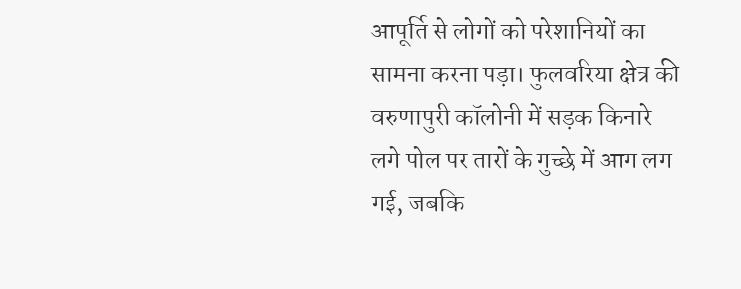आपूर्ति से लोगों को परेशानियों का सामना करना पड़ा। फुलवरिया क्षेत्र की वरुणापुरी कॉलोनी में सड़क किनारे लगे पोल पर तारों के गुच्छे में आग लग गई, जबकि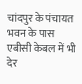चांदपुर के पंचायत भवन के पास एबीसी केबल में भी देर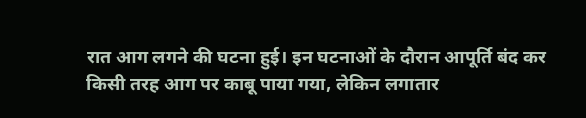रात आग लगने की घटना हुई। इन घटनाओं के दौरान आपूर्ति बंद कर किसी तरह आग पर काबू पाया गया, लेकिन लगातार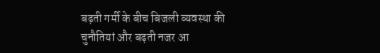बढ़ती गर्मी के बीच बिजली व्यवस्था की चुनौतियां और बढ़ती नजर आ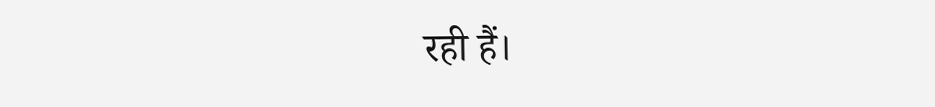रही हैं।